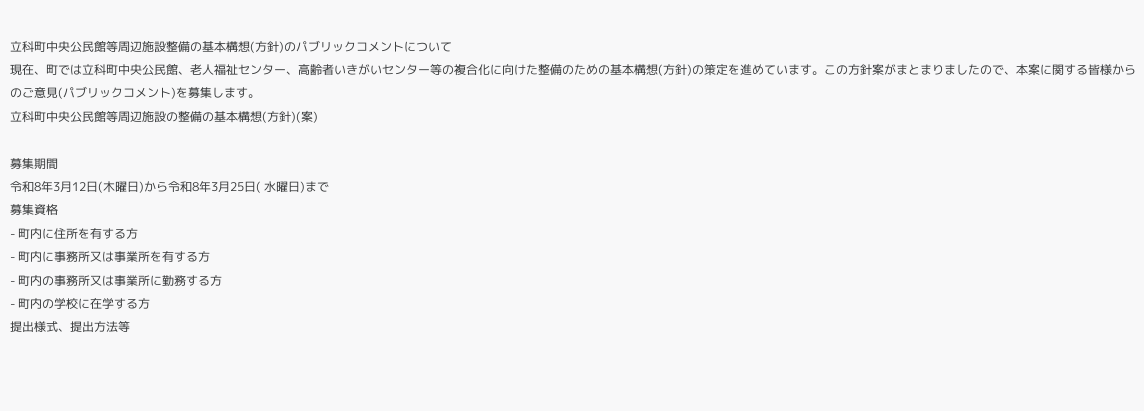立科町中央公民館等周辺施設整備の基本構想(方針)のパブリックコメントについて
現在、町では立科町中央公民館、老人福祉センター、高齢者いきがいセンター等の複合化に向けた整備のための基本構想(方針)の策定を進めています。この方針案がまとまりましたので、本案に関する皆様からのご意見(パブリックコメント)を募集します。
立科町中央公民館等周辺施設の整備の基本構想(方針)(案)

募集期間
令和8年3月12日(木曜日)から令和8年3月25日( 水曜日)まで
募集資格
- 町内に住所を有する方
- 町内に事務所又は事業所を有する方
- 町内の事務所又は事業所に勤務する方
- 町内の学校に在学する方
提出様式、提出方法等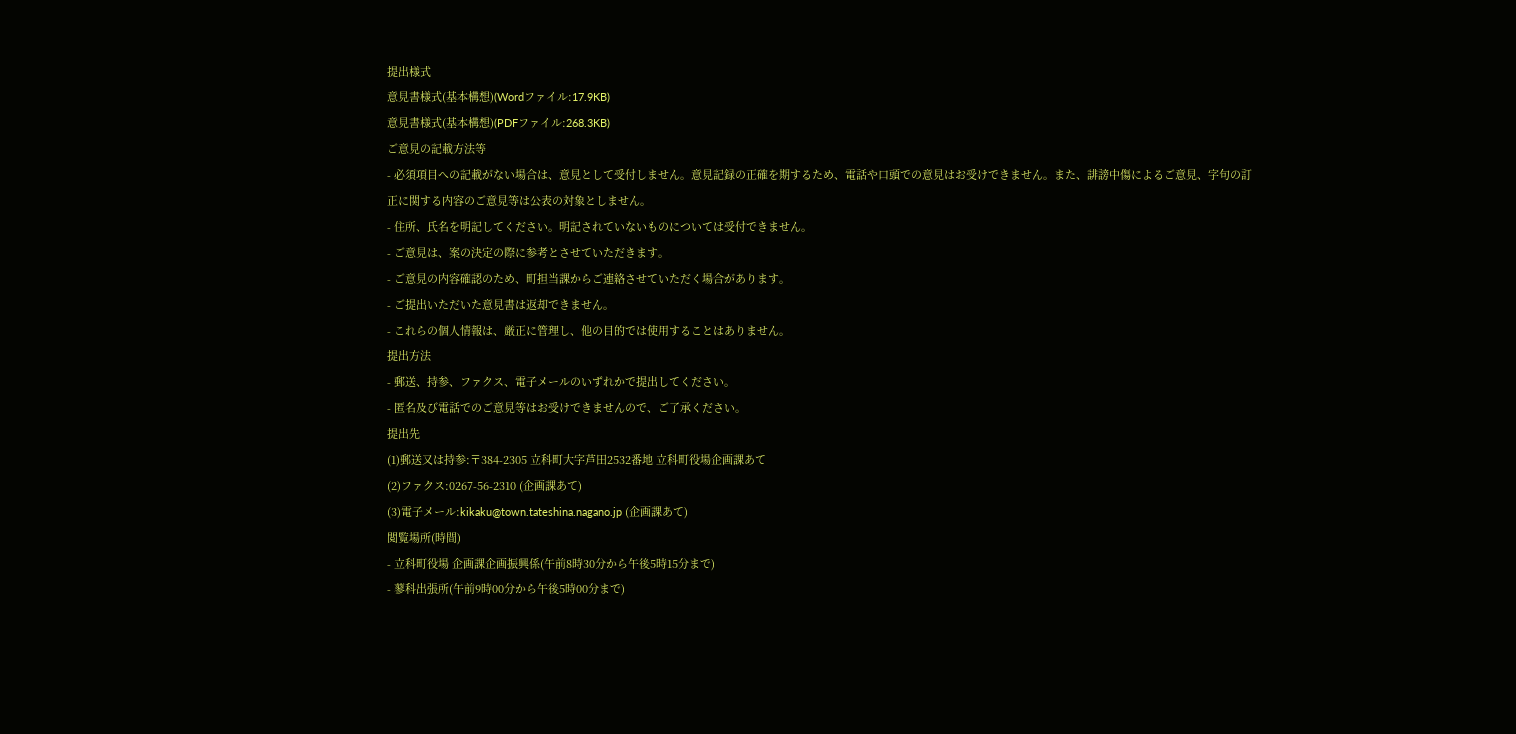提出様式
意見書様式(基本構想)(Wordファイル:17.9KB)
意見書様式(基本構想)(PDFファイル:268.3KB)
ご意見の記載方法等
- 必須項目への記載がない場合は、意見として受付しません。意見記録の正確を期するため、電話や口頭での意見はお受けできません。また、誹謗中傷によるご意見、字句の訂正に関する内容のご意見等は公表の対象としません。
- 住所、氏名を明記してください。明記されていないものについては受付できません。
- ご意見は、案の決定の際に参考とさせていただきます。
- ご意見の内容確認のため、町担当課からご連絡させていただく場合があります。
- ご提出いただいた意見書は返却できません。
- これらの個人情報は、厳正に管理し、他の目的では使用することはありません。
提出方法
- 郵送、持参、ファクス、電子メールのいずれかで提出してください。
- 匿名及び電話でのご意見等はお受けできませんので、ご了承ください。
提出先
(1)郵送又は持参:〒384-2305 立科町大字芦田2532番地 立科町役場企画課あて
(2)ファクス:0267-56-2310 (企画課あて)
(3)電子メール:kikaku@town.tateshina.nagano.jp (企画課あて)
閲覧場所(時間)
- 立科町役場 企画課企画振興係(午前8時30分から午後5時15分まで)
- 蓼科出張所(午前9時00分から午後5時00分まで)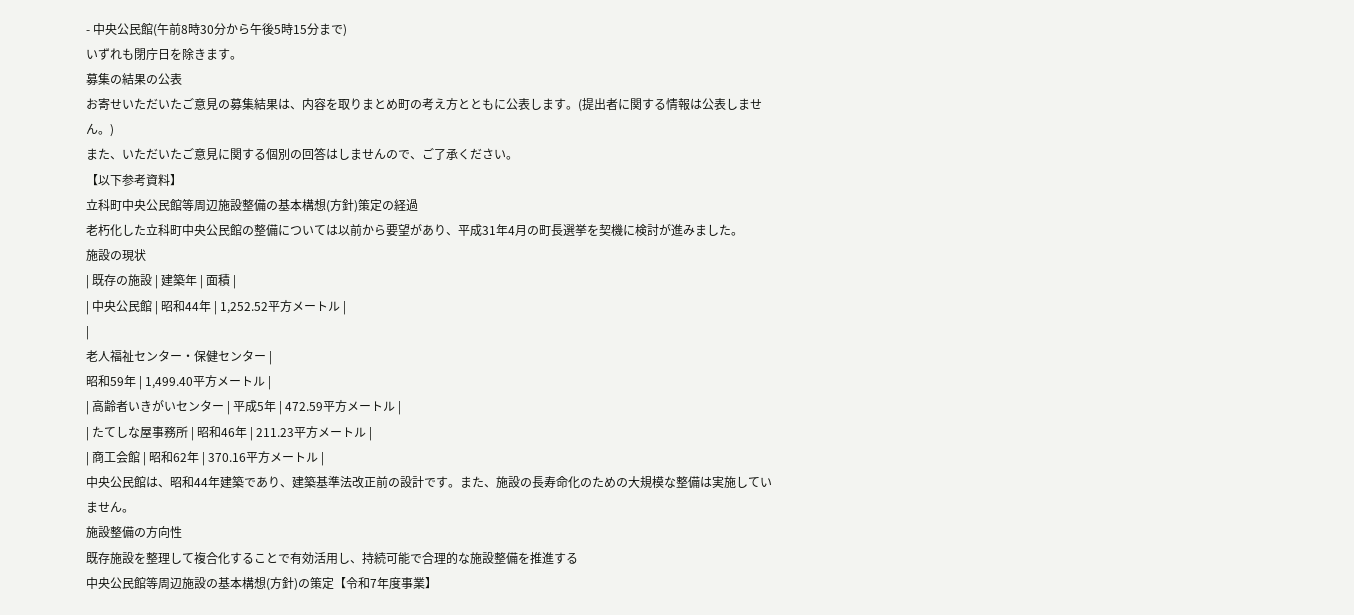- 中央公民館(午前8時30分から午後5時15分まで)
いずれも閉庁日を除きます。
募集の結果の公表
お寄せいただいたご意見の募集結果は、内容を取りまとめ町の考え方とともに公表します。(提出者に関する情報は公表しません。)
また、いただいたご意見に関する個別の回答はしませんので、ご了承ください。
【以下参考資料】
立科町中央公民館等周辺施設整備の基本構想(方針)策定の経過
老朽化した立科町中央公民館の整備については以前から要望があり、平成31年4月の町長選挙を契機に検討が進みました。
施設の現状
| 既存の施設 | 建築年 | 面積 |
| 中央公民館 | 昭和44年 | 1,252.52平方メートル |
|
老人福祉センター・保健センター |
昭和59年 | 1,499.40平方メートル |
| 高齢者いきがいセンター | 平成5年 | 472.59平方メートル |
| たてしな屋事務所 | 昭和46年 | 211.23平方メートル |
| 商工会館 | 昭和62年 | 370.16平方メートル |
中央公民館は、昭和44年建築であり、建築基準法改正前の設計です。また、施設の長寿命化のための大規模な整備は実施していません。
施設整備の方向性
既存施設を整理して複合化することで有効活用し、持続可能で合理的な施設整備を推進する
中央公民館等周辺施設の基本構想(方針)の策定【令和7年度事業】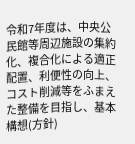令和7年度は、中央公民館等周辺施設の集約化、複合化による適正配置、利便性の向上、コスト削減等をふまえた整備を目指し、基本構想(方針)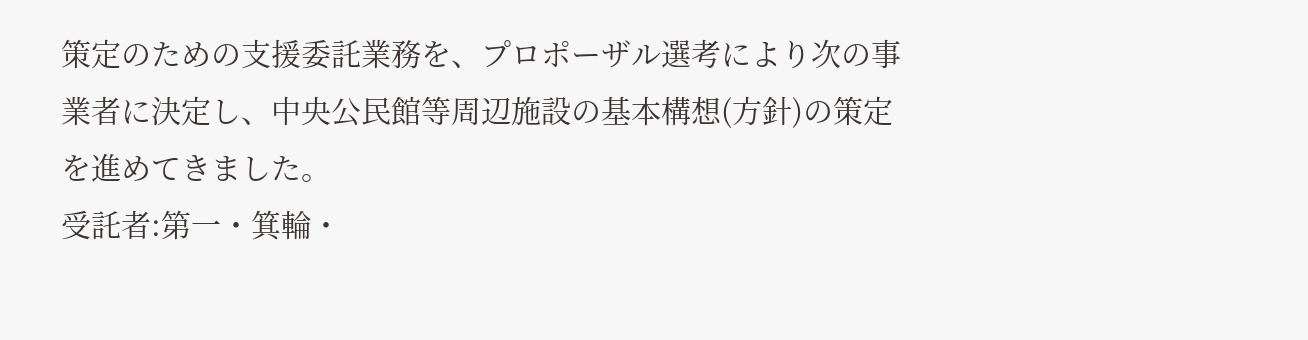策定のための支援委託業務を、プロポーザル選考により次の事業者に決定し、中央公民館等周辺施設の基本構想(方針)の策定を進めてきました。
受託者:第一・箕輪・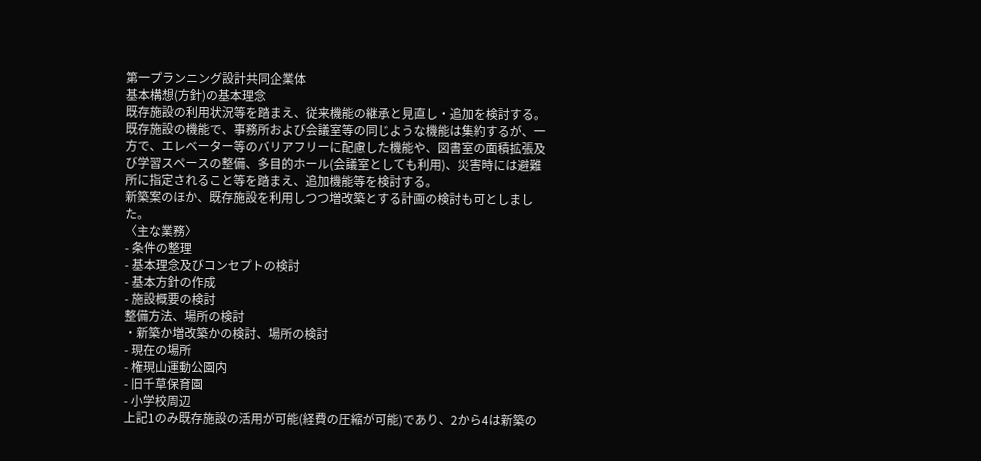第一プランニング設計共同企業体
基本構想(方針)の基本理念
既存施設の利用状況等を踏まえ、従来機能の継承と見直し・追加を検討する。既存施設の機能で、事務所および会議室等の同じような機能は集約するが、一方で、エレベーター等のバリアフリーに配慮した機能や、図書室の面積拡張及び学習スペースの整備、多目的ホール(会議室としても利用)、災害時には避難所に指定されること等を踏まえ、追加機能等を検討する。
新築案のほか、既存施設を利用しつつ増改築とする計画の検討も可としました。
〈主な業務〉
- 条件の整理
- 基本理念及びコンセプトの検討
- 基本方針の作成
- 施設概要の検討
整備方法、場所の検討
・新築か増改築かの検討、場所の検討
- 現在の場所
- 権現山運動公園内
- 旧千草保育園
- 小学校周辺
上記1のみ既存施設の活用が可能(経費の圧縮が可能)であり、2から4は新築の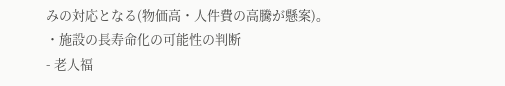みの対応となる(物価高・人件費の高騰が懸案)。
・施設の長寿命化の可能性の判断
- 老人福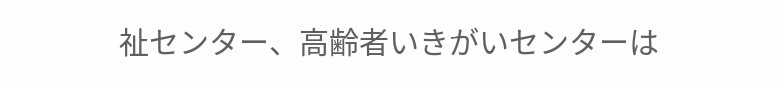祉センター、高齢者いきがいセンターは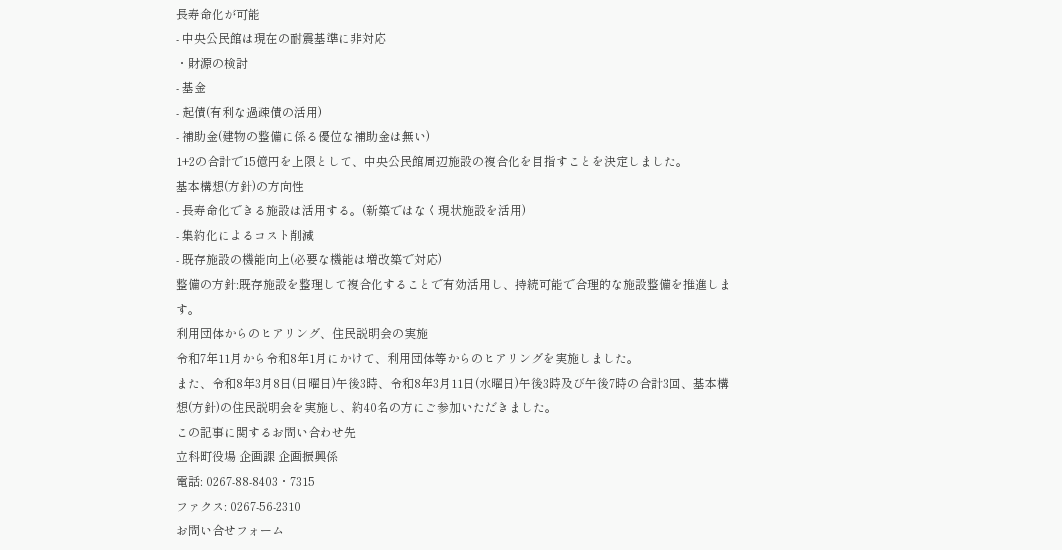長寿命化が可能
- 中央公民館は現在の耐震基準に非対応
・財源の検討
- 基金
- 起債(有利な過疎債の活用)
- 補助金(建物の整備に係る優位な補助金は無い)
1+2の合計で15億円を上限として、中央公民館周辺施設の複合化を目指すことを決定しました。
基本構想(方針)の方向性
- 長寿命化できる施設は活用する。(新築ではなく現状施設を活用)
- 集約化によるコスト削減
- 既存施設の機能向上(必要な機能は増改築で対応)
整備の方針:既存施設を整理して複合化することで有効活用し、持続可能で合理的な施設整備を推進します。
利用団体からのヒアリング、住民説明会の実施
令和7年11月から令和8年1月にかけて、利用団体等からのヒアリングを実施しました。
また、令和8年3月8日(日曜日)午後3時、令和8年3月11日(水曜日)午後3時及び午後7時の合計3回、基本構想(方針)の住民説明会を実施し、約40名の方にご参加いただきました。
この記事に関するお問い合わせ先
立科町役場 企画課 企画振興係
電話: 0267-88-8403・7315
ファクス: 0267-56-2310
お問い合せフォーム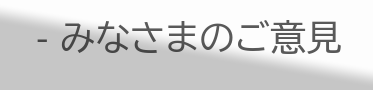- みなさまのご意見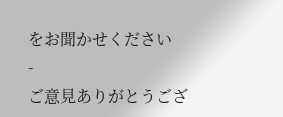をお聞かせください
-
ご意見ありがとうござ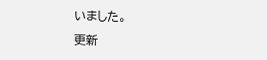いました。
更新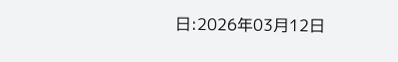日:2026年03月12日